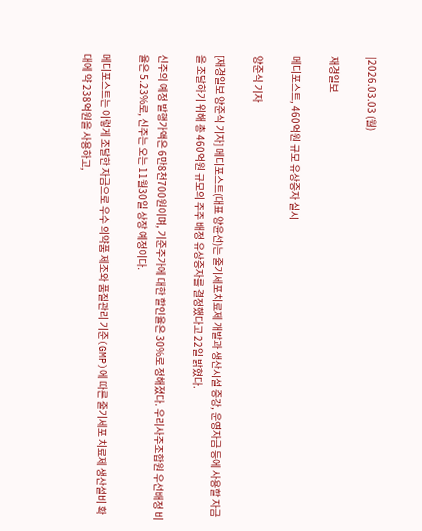|2026.03.03 (월)

재경일보

메디포스트, 460억원 규모 유상증자 실시

양준식 기자

[재경일보 양준식 기자] 메디포스트(대표 양윤선)는 줄기세포치료제 개발과 생산시설 증강, 운영자금 등에 사용할 자금을 조달하기 위해 총 460억원 규모의 주주 배정 유상증자를 결정했다고 22일 밝혔다.

신주의 예정 발행가액은 6만8천700원이며, 기준주가에 대한 할인율은 30%로 정해졌다. 우리사주조합원 우선배정 비율은 5.23%로, 신주는 오는 11월30일 상장 예정이다.

메디포스트는 이렇게 조달한 자금으로 우수 의약품 제조와 품질관리 기준(GMP)에 따른 줄기세포 치료제 생산설비 확대에 약 238억원을 사용하고,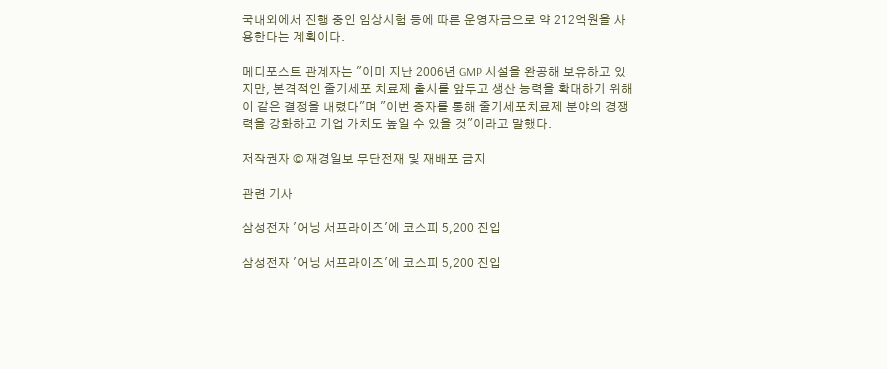국내외에서 진행 중인 임상시험 등에 따른 운영자금으로 약 212억원을 사용한다는 계획이다.

메디포스트 관계자는 "이미 지난 2006년 GMP 시설을 완공해 보유하고 있지만, 본격적인 줄기세포 치료제 출시를 앞두고 생산 능력을 확대하기 위해 이 같은 결정을 내렸다"며 "이번 증자를 통해 줄기세포치료제 분야의 경쟁력을 강화하고 기업 가치도 높일 수 있을 것"이라고 말했다.

저작권자 © 재경일보 무단전재 및 재배포 금지

관련 기사

삼성전자 '어닝 서프라이즈'에 코스피 5,200 진입

삼성전자 '어닝 서프라이즈'에 코스피 5,200 진입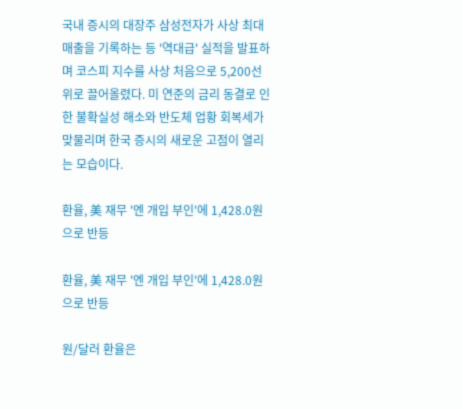국내 증시의 대장주 삼성전자가 사상 최대 매출을 기록하는 등 '역대급' 실적을 발표하며 코스피 지수를 사상 처음으로 5,200선 위로 끌어올렸다. 미 연준의 금리 동결로 인한 불확실성 해소와 반도체 업황 회복세가 맞물리며 한국 증시의 새로운 고점이 열리는 모습이다.

환율, 美 재무 '엔 개입 부인'에 1,428.0원으로 반등

환율, 美 재무 '엔 개입 부인'에 1,428.0원으로 반등

원/달러 환율은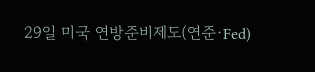29일 미국 연방준비제도(연준·Fed)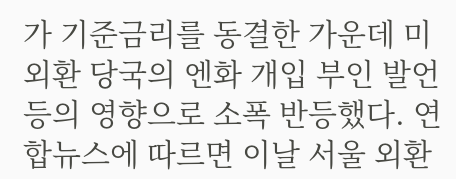가 기준금리를 동결한 가운데 미 외환 당국의 엔화 개입 부인 발언 등의 영향으로 소폭 반등했다. 연합뉴스에 따르면 이날 서울 외환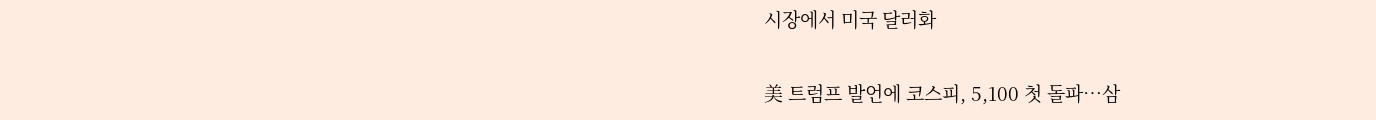시장에서 미국 달러화

美 트럼프 발언에 코스피, 5,100 첫 돌파…삼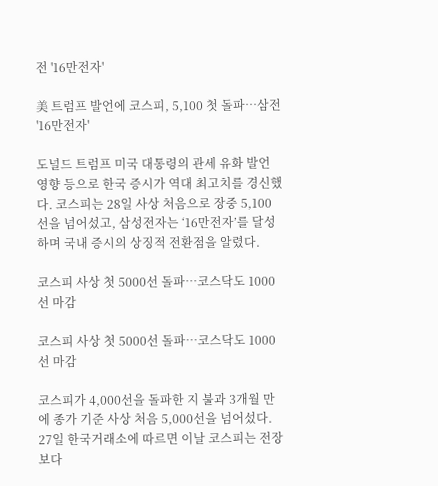전 '16만전자'

美 트럼프 발언에 코스피, 5,100 첫 돌파…삼전 '16만전자'

도널드 트럼프 미국 대통령의 관세 유화 발언 영향 등으로 한국 증시가 역대 최고치를 경신했다. 코스피는 28일 사상 처음으로 장중 5,100선을 넘어섰고, 삼성전자는 ‘16만전자’를 달성하며 국내 증시의 상징적 전환점을 알렸다.

코스피 사상 첫 5000선 돌파…코스닥도 1000선 마감

코스피 사상 첫 5000선 돌파…코스닥도 1000선 마감

코스피가 4,000선을 돌파한 지 불과 3개월 만에 종가 기준 사상 처음 5,000선을 넘어섰다. 27일 한국거래소에 따르면 이날 코스피는 전장보다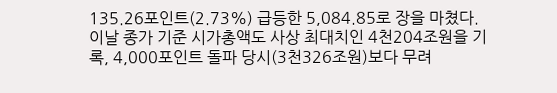135.26포인트(2.73%) 급등한 5,084.85로 장을 마쳤다. 이날 종가 기준 시가총액도 사상 최대치인 4천204조원을 기록, 4,000포인트 돌파 당시(3천326조원)보다 무려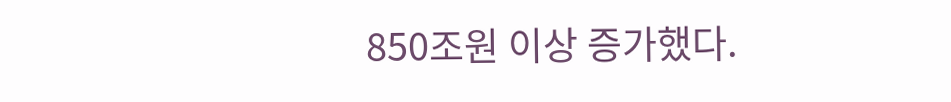850조원 이상 증가했다.